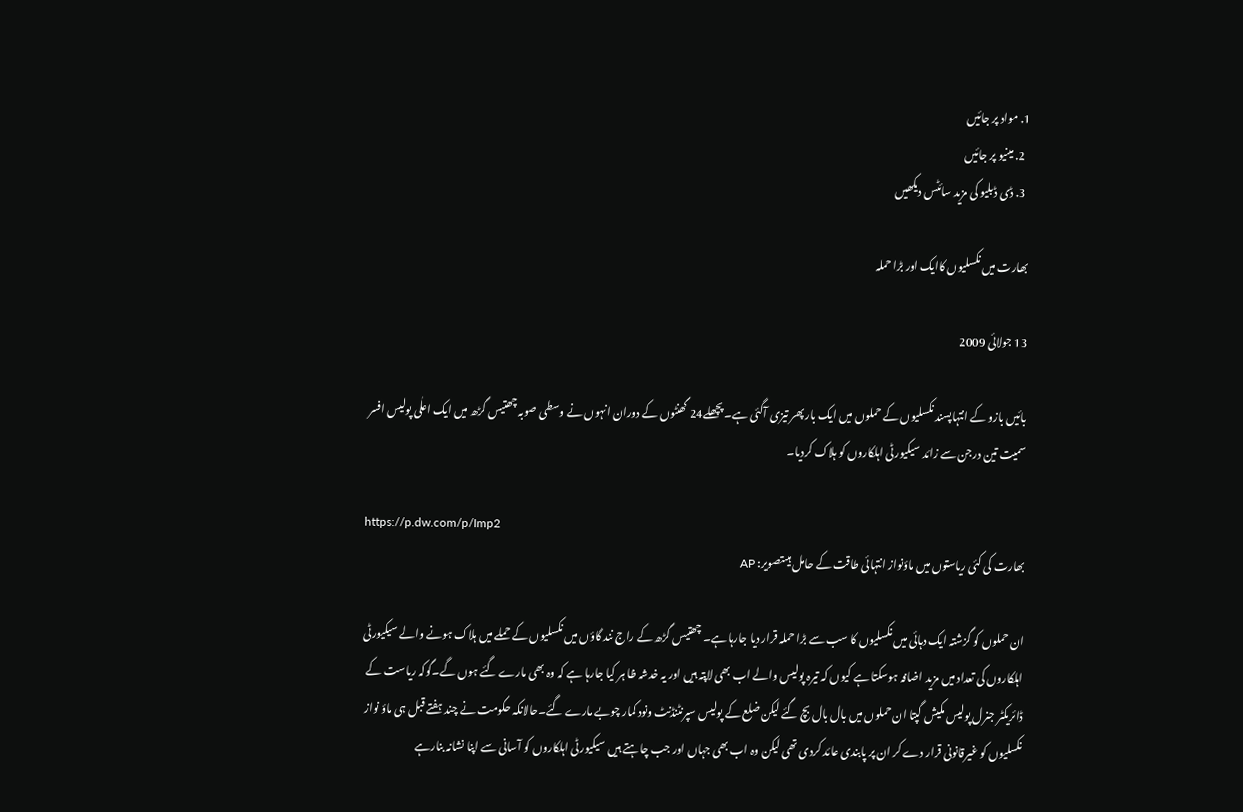1. مواد پر جائیں
  2. مینیو پر جائیں
  3. ڈی ڈبلیو کی مزید سائٹس دیکھیں

بھارت میں نکسلیوں کاایک اور بڑا حملہ

13 جولائی 2009

بائیں بازو کے انتہاپسند نکسلیوں کے حملوں میں ایک بار پھر تیزی آگئی ہے۔ پچھلے24 گھنٹوں کے دوران انہوں نے وسطی صوبہ چھتیس گڑھ میں ایک اعلٰی پولیس افسر سمیت تین درجن سے زائد سیکیورٹی اہلکاروں کو ہلاک کردیا۔

https://p.dw.com/p/Imp2
بھارت کی کئی ریاستوں میں ماؤنواز انتہائی طاقت کے حامل ہیںتصویر: AP

ان حملوں کو گزشتہ ایک دہائی میں نکسلیوں کا سب سے بڑا حملہ قرار دیا جارہا ہے۔ چھتیس گڑھ کے راج نند گاؤں میں نکسلیوں کے حملے میں ہلاک ہونے والے سیکیورٹی اہلکاروں کی تعداد میں مزید اضافہ ہوسکتا ہے کیوں کہ تیرہ پولیس والے اب بھی لاپتہ ہیں اور یہ خدشہ ظا ہر کیا جارہا ہے کہ وہ بھی مارے گئے ہوں گے۔گوکہ ریاست کے ڈائریکٹر جنرل پولیس مکیش گپتا ان حملوں میں بال بال بچ گئے لیکن ضلع کے پولیس سپرنٹنڈنٹ ونود کمار چوبے مارے گئے۔حالانکہ حکومت نے چند ہفتے قبل ہی ماؤ نواز نکسلیوں کو غیرقانونی قرار دے کر ان پر پابندی عائد کردی تھی لیکن وہ اب بھی جہاں اور جب چاہتے ہیں سیکیورٹی اہلکاروں کو آسانی سے اپنا نشانہ بنارہے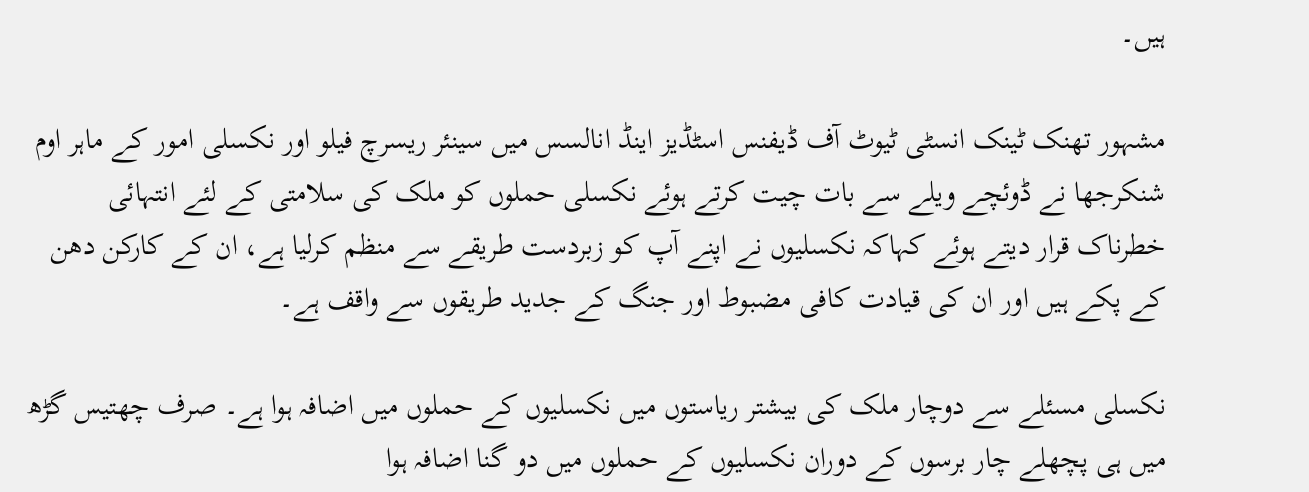ہیں۔

مشہور تھنک ٹینک انسٹی ٹیوٹ آف ڈیفنس اسٹڈیز اینڈ انالسس میں سینئر ریسرچ فیلو اور نکسلی امور کے ماہر اوم شنکرجھا نے ڈوئچے ویلے سے بات چیت کرتے ہوئے نکسلی حملوں کو ملک کی سلامتی کے لئے انتہائی خطرناک قرار دیتے ہوئے کہاکہ نکسلیوں نے اپنے آپ کو زبردست طریقے سے منظم کرلیا ہے، ان کے کارکن دھن کے پکے ہیں اور ان کی قیادت کافی مضبوط اور جنگ کے جدید طریقوں سے واقف ہے۔

نکسلی مسئلے سے دوچار ملک کی بیشتر ریاستوں میں نکسلیوں کے حملوں میں اضافہ ہوا ہے۔ صرف چھتیس گڑھ میں ہی پچھلے چار برسوں کے دوران نکسلیوں کے حملوں میں دو گنا اضافہ ہوا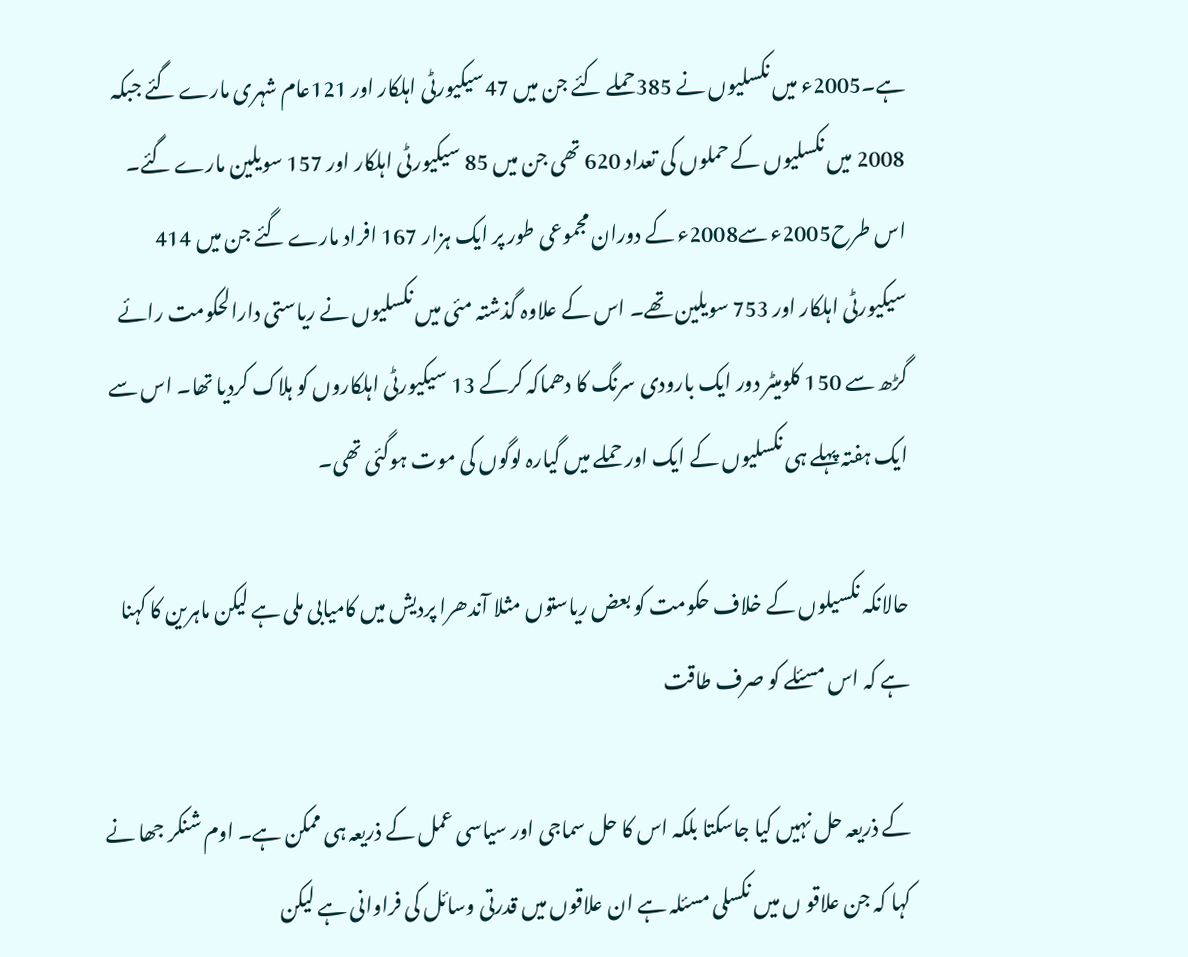ہے۔2005ء میں نکسلیوں نے 385حملے کئے جن میں 47سیکیورٹی اہلکار اور 121عام شہری مارے گئے جبکہ 2008 میں نکسلیوں کے حملوں کی تعداد 620 تھی جن میں 85 سیکیورٹی اہلکار اور 157 سویلین مارے گئے۔ اس طرح2005ء سے2008ء کے دوران مجموعی طور پر ایک ہزار 167 افراد مارے گئے جن میں 414 سیکیورٹی اہلکار اور 753 سویلین تھے۔ اس کے علاوہ گذشتہ مئی میں نکسلیوں نے ریاستی دارالحکومت رائے گڑھ سے 150 کلومیٹر دور ایک بارودی سرنگ کا دھماکہ کرکے 13 سیکیورٹی اہلکاروں کو ہلاک کردیا تھا۔ اس سے ایک ہفتہ پہلے ہی نکسلیوں کے ایک اور حملے میں گیارہ لوگوں کی موت ہوگئی تھی۔

حالانکہ نکسیلوں کے خلاف حکومت کو بعض ریاستوں مثلا آندھرا پردیش میں کامیابی ملی ہے لیکن ماہرین کا کہنا ہے کہ اس مسئلے کو صرف طاقت

کے ذریعہ حل نہیں کیا جاسکتا بلکہ اس کا حل سماجی اور سیاسی عمل کے ذریعہ ہی ممکن ہے۔ اوم شنکر جھا نے کہا کہ جن علاقو ں میں نکسلی مسئلہ ہے ان علاقوں میں قدرتی وسائل کی فراوانی ہے لیکن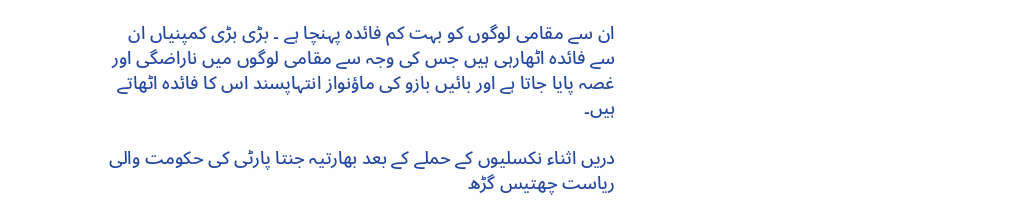ان سے مقامی لوگوں کو بہت کم فائدہ پہنچا ہے ۔ بڑی بڑی کمپنیاں ان سے فائدہ اٹھارہی ہیں جس کی وجہ سے مقامی لوگوں میں ناراضگی اور غصہ پایا جاتا ہے اور بائیں بازو کی ماؤنواز انتہاپسند اس کا فائدہ اٹھاتے ہیں۔

دریں اثناء نکسلیوں کے حملے کے بعد بھارتیہ جنتا پارٹی کی حکومت والی ریاست چھتیس گڑھ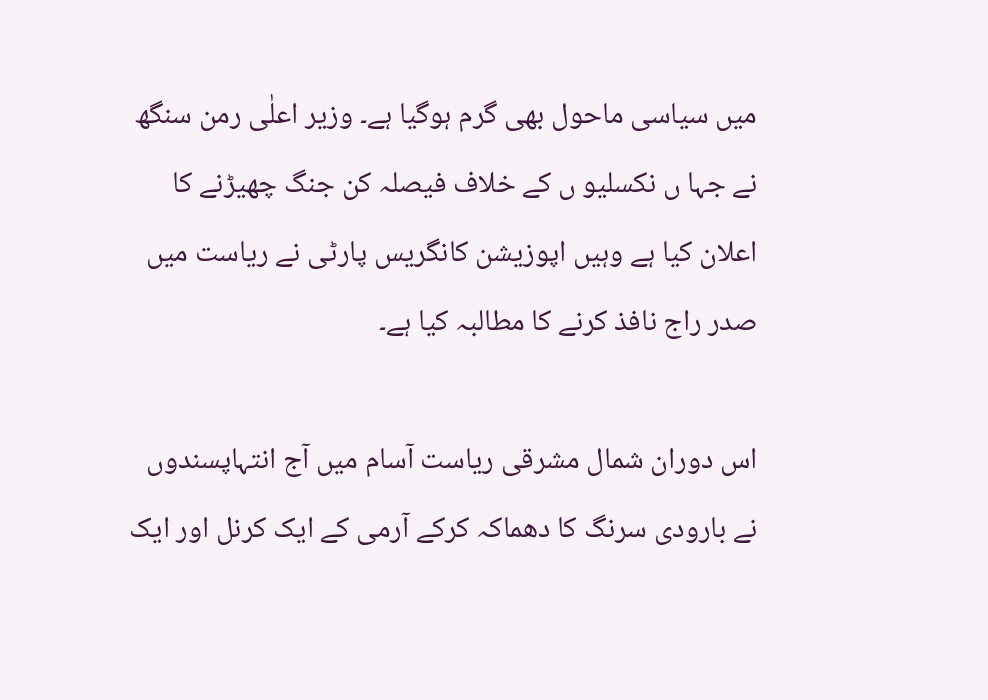میں سیاسی ماحول بھی گرم ہوگیا ہے۔ وزیر اعلٰی رمن سنگھ نے جہا ں نکسلیو ں کے خلاف فیصلہ کن جنگ چھیڑنے کا اعلان کیا ہے وہیں اپوزیشن کانگریس پارٹی نے ریاست میں صدر راج نافذ کرنے کا مطالبہ کیا ہے۔

اس دوران شمال مشرقی ریاست آسام میں آج انتہاپسندوں نے بارودی سرنگ کا دھماکہ کرکے آرمی کے ایک کرنل اور ایک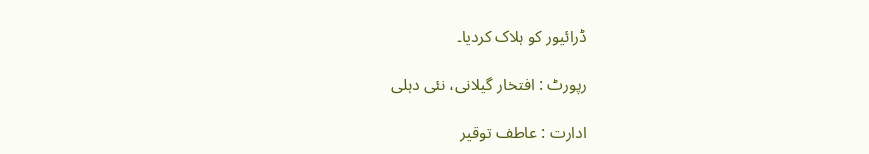ڈرائیور کو ہلاک کردیا۔

رپورٹ : افتخار گیلانی، نئی دہلی

ادارت : عاطف توقیر